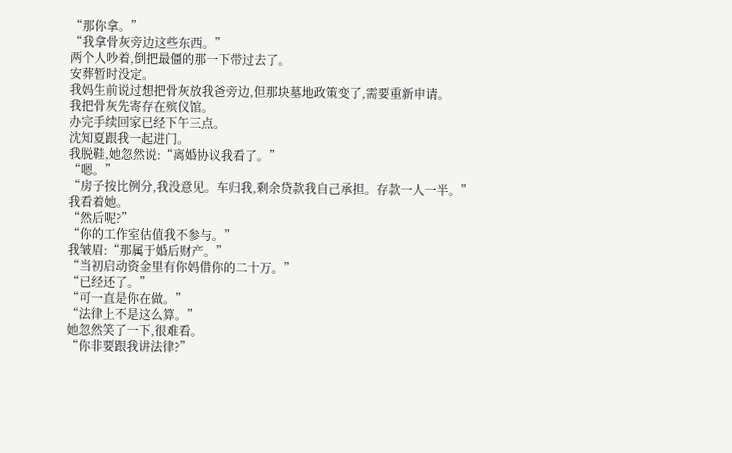“那你拿。”
“我拿骨灰旁边这些东西。”
两个人吵着,倒把最僵的那一下带过去了。
安葬暂时没定。
我妈生前说过想把骨灰放我爸旁边,但那块墓地政策变了,需要重新申请。
我把骨灰先寄存在殡仪馆。
办完手续回家已经下午三点。
沈知夏跟我一起进门。
我脱鞋,她忽然说:“离婚协议我看了。”
“嗯。”
“房子按比例分,我没意见。车归我,剩余贷款我自己承担。存款一人一半。”
我看着她。
“然后呢?”
“你的工作室估值我不参与。”
我皱眉:“那属于婚后财产。”
“当初启动资金里有你妈借你的二十万。”
“已经还了。”
“可一直是你在做。”
“法律上不是这么算。”
她忽然笑了一下,很难看。
“你非要跟我讲法律?”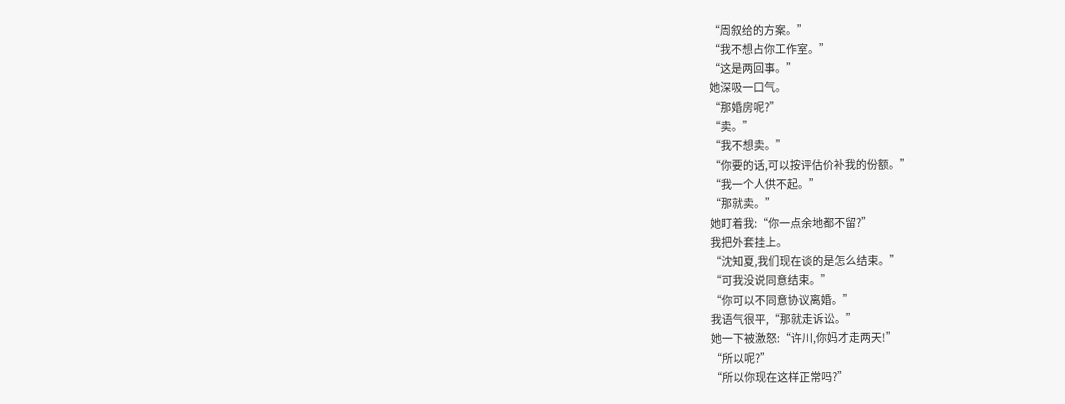“周叙给的方案。”
“我不想占你工作室。”
“这是两回事。”
她深吸一口气。
“那婚房呢?”
“卖。”
“我不想卖。”
“你要的话,可以按评估价补我的份额。”
“我一个人供不起。”
“那就卖。”
她盯着我:“你一点余地都不留?”
我把外套挂上。
“沈知夏,我们现在谈的是怎么结束。”
“可我没说同意结束。”
“你可以不同意协议离婚。”
我语气很平,“那就走诉讼。”
她一下被激怒:“许川,你妈才走两天!”
“所以呢?”
“所以你现在这样正常吗?”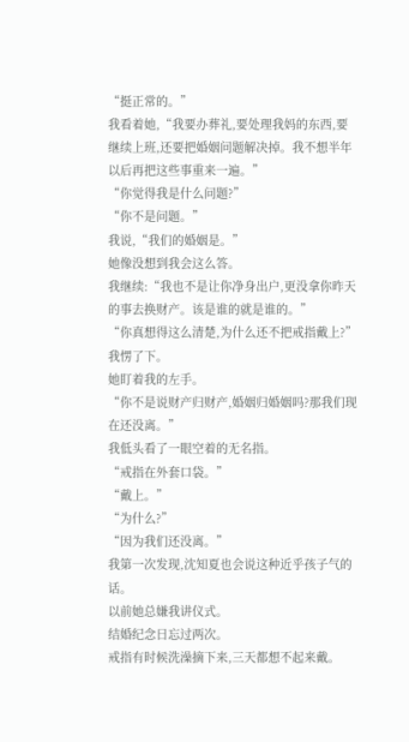“挺正常的。”
我看着她,“我要办葬礼,要处理我妈的东西,要继续上班,还要把婚姻问题解决掉。我不想半年以后再把这些事重来一遍。”
“你觉得我是什么问题?”
“你不是问题。”
我说,“我们的婚姻是。”
她像没想到我会这么答。
我继续:“我也不是让你净身出户,更没拿你昨天的事去换财产。该是谁的就是谁的。”
“你真想得这么清楚,为什么还不把戒指戴上?”
我愣了下。
她盯着我的左手。
“你不是说财产归财产,婚姻归婚姻吗?那我们现在还没离。”
我低头看了一眼空着的无名指。
“戒指在外套口袋。”
“戴上。”
“为什么?”
“因为我们还没离。”
我第一次发现,沈知夏也会说这种近乎孩子气的话。
以前她总嫌我讲仪式。
结婚纪念日忘过两次。
戒指有时候洗澡摘下来,三天都想不起来戴。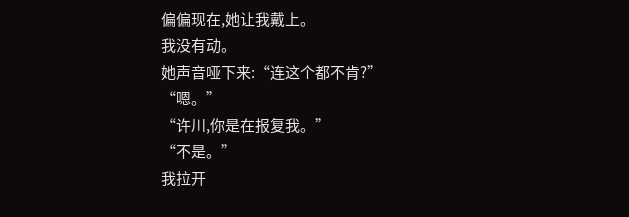偏偏现在,她让我戴上。
我没有动。
她声音哑下来:“连这个都不肯?”
“嗯。”
“许川,你是在报复我。”
“不是。”
我拉开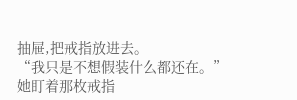抽屉,把戒指放进去。
“我只是不想假装什么都还在。”
她盯着那枚戒指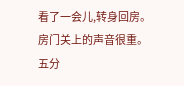看了一会儿,转身回房。
房门关上的声音很重。
五分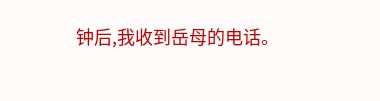钟后,我收到岳母的电话。